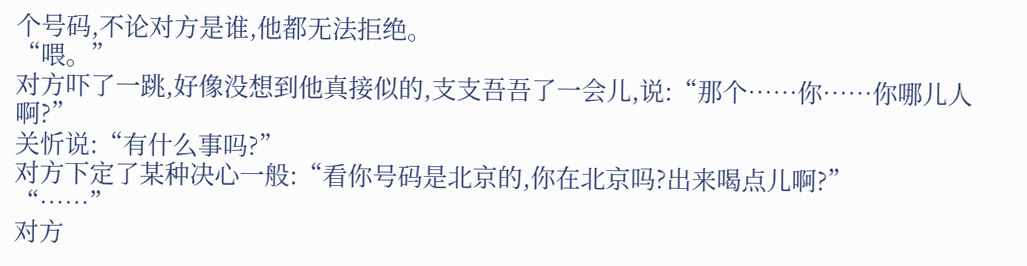个号码,不论对方是谁,他都无法拒绝。
“喂。”
对方吓了一跳,好像没想到他真接似的,支支吾吾了一会儿,说:“那个……你……你哪儿人啊?”
关忻说:“有什么事吗?”
对方下定了某种决心一般:“看你号码是北京的,你在北京吗?出来喝点儿啊?”
“……”
对方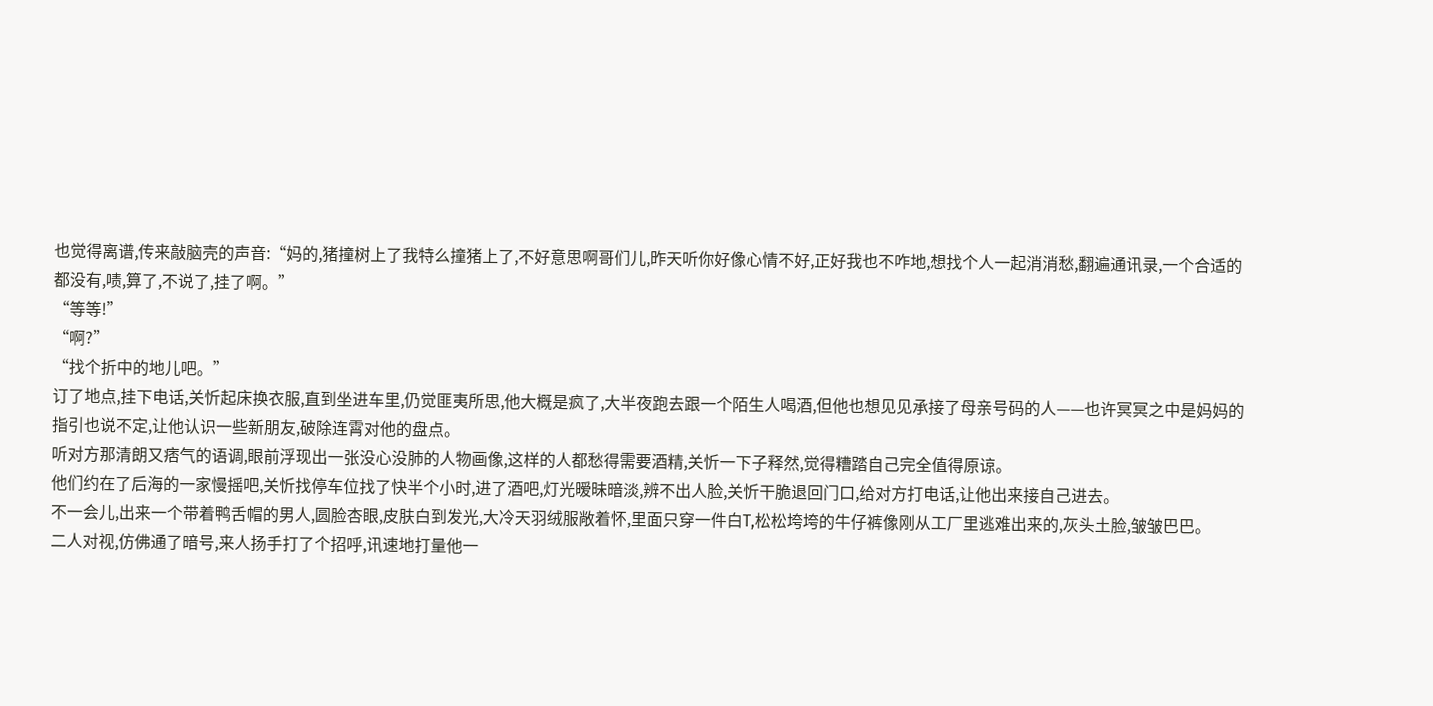也觉得离谱,传来敲脑壳的声音:“妈的,猪撞树上了我特么撞猪上了,不好意思啊哥们儿,昨天听你好像心情不好,正好我也不咋地,想找个人一起消消愁,翻遍通讯录,一个合适的都没有,啧,算了,不说了,挂了啊。”
“等等!”
“啊?”
“找个折中的地儿吧。”
订了地点,挂下电话,关忻起床换衣服,直到坐进车里,仍觉匪夷所思,他大概是疯了,大半夜跑去跟一个陌生人喝酒,但他也想见见承接了母亲号码的人——也许冥冥之中是妈妈的指引也说不定,让他认识一些新朋友,破除连霄对他的盘点。
听对方那清朗又痞气的语调,眼前浮现出一张没心没肺的人物画像,这样的人都愁得需要酒精,关忻一下子释然,觉得糟踏自己完全值得原谅。
他们约在了后海的一家慢摇吧,关忻找停车位找了快半个小时,进了酒吧,灯光暧昧暗淡,辨不出人脸,关忻干脆退回门口,给对方打电话,让他出来接自己进去。
不一会儿,出来一个带着鸭舌帽的男人,圆脸杏眼,皮肤白到发光,大冷天羽绒服敞着怀,里面只穿一件白T,松松垮垮的牛仔裤像刚从工厂里逃难出来的,灰头土脸,皱皱巴巴。
二人对视,仿佛通了暗号,来人扬手打了个招呼,讯速地打量他一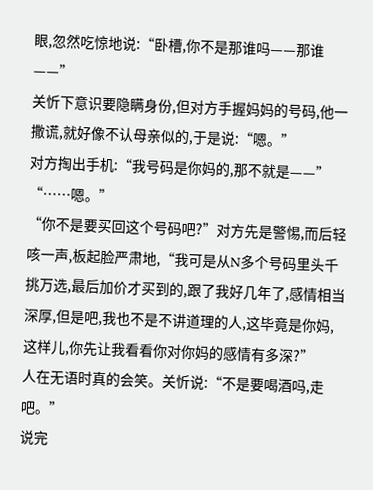眼,忽然吃惊地说:“卧槽,你不是那谁吗——那谁——”
关忻下意识要隐瞒身份,但对方手握妈妈的号码,他一撒谎,就好像不认母亲似的,于是说:“嗯。”
对方掏出手机:“我号码是你妈的,那不就是——”
“……嗯。”
“你不是要买回这个号码吧?”对方先是警惕,而后轻咳一声,板起脸严肃地,“我可是从N多个号码里头千挑万选,最后加价才买到的,跟了我好几年了,感情相当深厚,但是吧,我也不是不讲道理的人,这毕竟是你妈,这样儿,你先让我看看你对你妈的感情有多深?”
人在无语时真的会笑。关忻说:“不是要喝酒吗,走吧。”
说完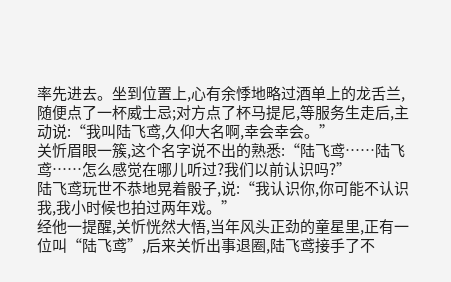率先进去。坐到位置上,心有余悸地略过酒单上的龙舌兰,随便点了一杯威士忌;对方点了杯马提尼,等服务生走后,主动说:“我叫陆飞鸢,久仰大名啊,幸会幸会。”
关忻眉眼一簇,这个名字说不出的熟悉:“陆飞鸢……陆飞鸢……怎么感觉在哪儿听过?我们以前认识吗?”
陆飞鸢玩世不恭地晃着骰子,说:“我认识你,你可能不认识我,我小时候也拍过两年戏。”
经他一提醒,关忻恍然大悟,当年风头正劲的童星里,正有一位叫“陆飞鸢”,后来关忻出事退圈,陆飞鸢接手了不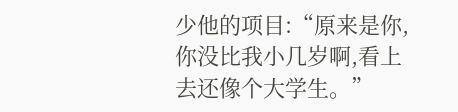少他的项目:“原来是你,你没比我小几岁啊,看上去还像个大学生。”